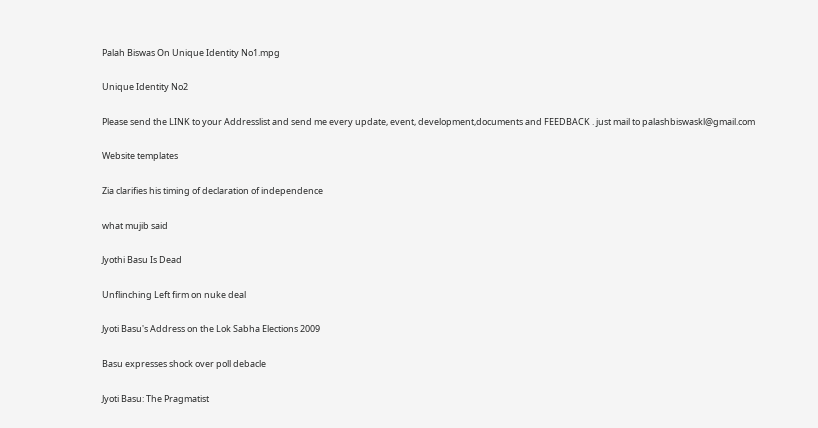Palah Biswas On Unique Identity No1.mpg

Unique Identity No2

Please send the LINK to your Addresslist and send me every update, event, development,documents and FEEDBACK . just mail to palashbiswaskl@gmail.com

Website templates

Zia clarifies his timing of declaration of independence

what mujib said

Jyothi Basu Is Dead

Unflinching Left firm on nuke deal

Jyoti Basu's Address on the Lok Sabha Elections 2009

Basu expresses shock over poll debacle

Jyoti Basu: The Pragmatist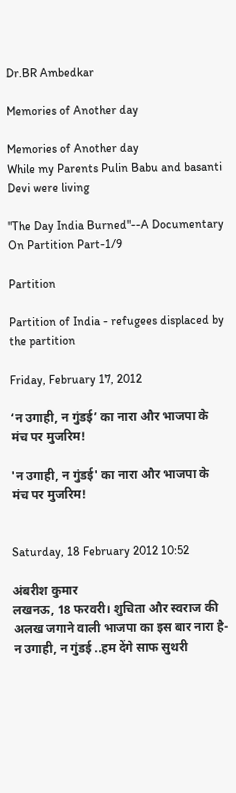Dr.BR Ambedkar

Memories of Another day

Memories of Another day
While my Parents Pulin Babu and basanti Devi were living

"The Day India Burned"--A Documentary On Partition Part-1/9

Partition

Partition of India - refugees displaced by the partition

Friday, February 17, 2012

‘न उगाही, न गुंडई’ का नारा और भाजपा के मंच पर मुजरिम!

'न उगाही, न गुंडई' का नारा और भाजपा के मंच पर मुजरिम!


Saturday, 18 February 2012 10:52

अंबरीश कुमार
लखनऊ, 18 फरवरी। शुचिता और स्वराज की अलख जगाने वाली भाजपा का इस बार नारा है- न उगाही, न गुंडई ..हम देंगे साफ सुथरी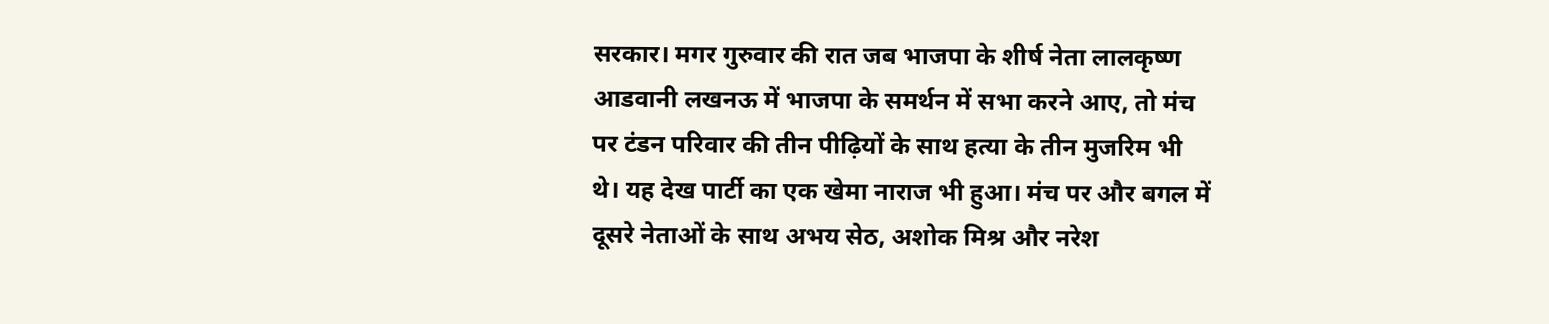सरकार। मगर गुरुवार की रात जब भाजपा के शीर्ष नेता लालकृष्ण आडवानी लखनऊ में भाजपा के समर्थन में सभा करने आए, तो मंच पर टंडन परिवार की तीन पीढ़ियों के साथ हत्या के तीन मुजरिम भी थे। यह देख पार्टी का एक खेमा नाराज भी हुआ। मंच पर और बगल में दूसरे नेताओं के साथ अभय सेठ, अशोक मिश्र और नरेश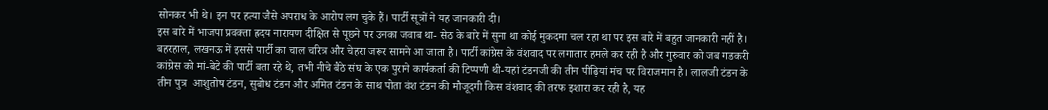सोनकर भी थे। इन पर हत्या जैसे अपराध के आरोप लग चुके हैं। पार्टी सूत्रों ने यह जानकारी दी।
इस बारे में भाजपा प्रवक्ता ह्रदय नारायण दीक्षित से पूछने पर उनका जवाब था- सेठ के बारे में सुना था कोई मुकदमा चल रहा था पर इस बारे में बहुत जानकारी नहीं है। बहरहाल, लखनऊ में इससे पार्टी का चाल चरित्र और चेहरा जरूर सामने आ जाता है। पार्टी कांग्रेस के वंशवाद पर लगातार हमले कर रही है और गुरुवार को जब गडकरी कांग्रेस को मां-बेटे की पार्टी बता रहे थे, तभी नीचे बैठे संघ के एक पुराने कार्यकर्ता की टिप्पणी थी-यहां टंडनजी की तीन पीढ़ियां मंच पर विराजमान है। लालजी टंडन के तीन पुत्र  आशुतोष टंडन, सुबोध टंडन और अमित टंडन के साथ पोता वंश टंडन की मौजूदगी किस वंशवाद की तरफ इशारा कर रही है, यह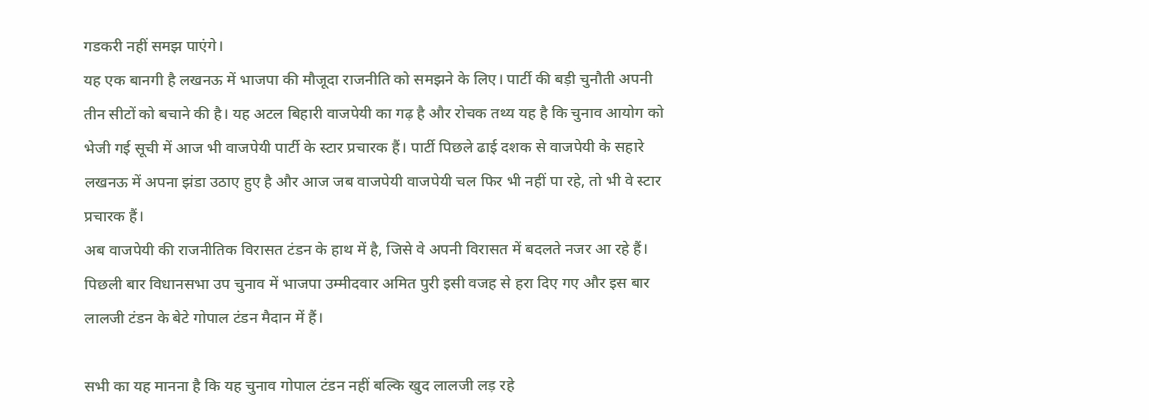गडकरी नहीं समझ पाएंगे।
यह एक बानगी है लखनऊ में भाजपा की मौजूदा राजनीति को समझने के लिए। पार्टी की बड़ी चुनौती अपनी तीन सीटों को बचाने की है। यह अटल बिहारी वाजपेयी का गढ़ है और रोचक तथ्य यह है कि चुनाव आयोग को भेजी गई सूची में आज भी वाजपेयी पार्टी के स्टार प्रचारक हैं। पार्टी पिछले ढाई दशक से वाजपेयी के सहारे लखनऊ में अपना झंडा उठाए हुए है और आज जब वाजपेयी वाजपेयी चल फिर भी नहीं पा रहे, तो भी वे स्टार प्रचारक हैं।
अब वाजपेयी की राजनीतिक विरासत टंडन के हाथ में है, जिसे वे अपनी विरासत में बदलते नजर आ रहे हैं। पिछली बार विधानसभा उप चुनाव में भाजपा उम्मीदवार अमित पुरी इसी वजह से हरा दिए गए और इस बार लालजी टंडन के बेटे गोपाल टंडन मैदान में हैं।

सभी का यह मानना है कि यह चुनाव गोपाल टंडन नहीं बल्कि खुद लालजी लड़ रहे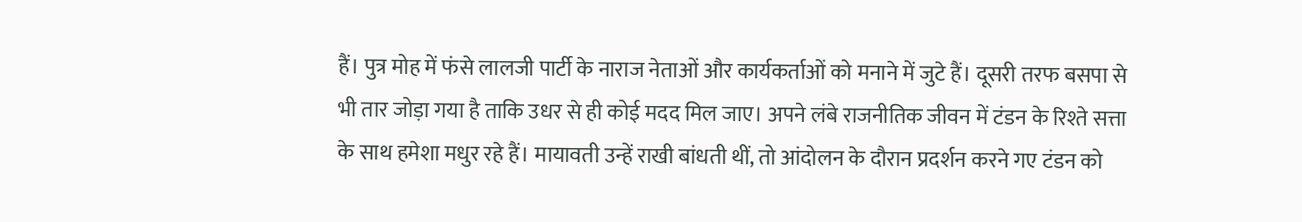हैं। पुत्र मोह में फंसे लालजी पार्टी के नाराज नेताओं और कार्यकर्ताओं को मनाने में जुटे हैं। दूसरी तरफ बसपा से भी तार जोड़ा गया है ताकि उधर से ही कोई मदद मिल जाए। अपने लंबे राजनीतिक जीवन में टंडन के रिश्ते सत्ता के साथ हमेशा मधुर रहे हैं। मायावती उन्हें राखी बांधती थीं, तो आंदोलन के दौरान प्रदर्शन करने गए टंडन को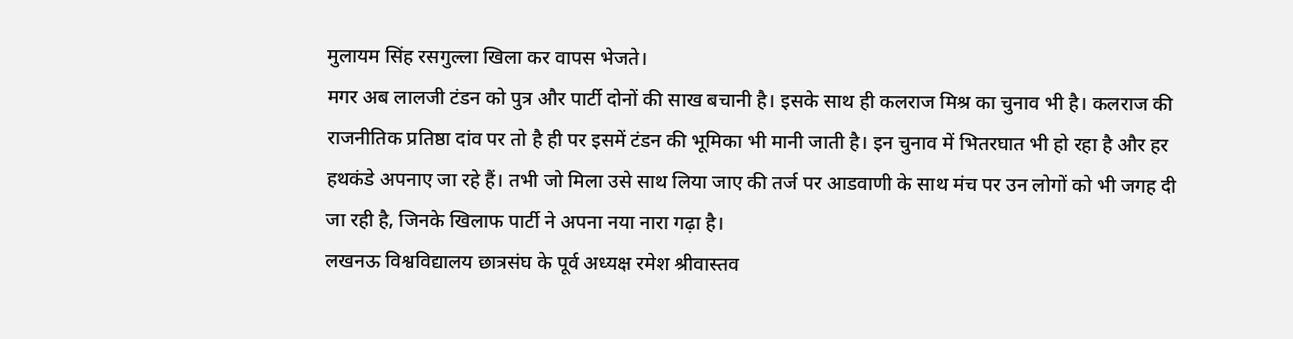मुलायम सिंह रसगुल्ला खिला कर वापस भेजते।
मगर अब लालजी टंडन को पुत्र और पार्टी दोनों की साख बचानी है। इसके साथ ही कलराज मिश्र का चुनाव भी है। कलराज की राजनीतिक प्रतिष्ठा दांव पर तो है ही पर इसमें टंडन की भूमिका भी मानी जाती है। इन चुनाव में भितरघात भी हो रहा है और हर हथकंडे अपनाए जा रहे हैं। तभी जो मिला उसे साथ लिया जाए की तर्ज पर आडवाणी के साथ मंच पर उन लोगों को भी जगह दी जा रही है, जिनके खिलाफ पार्टी ने अपना नया नारा गढ़ा है।
लखनऊ विश्वविद्यालय छात्रसंघ के पूर्व अध्यक्ष रमेश श्रीवास्तव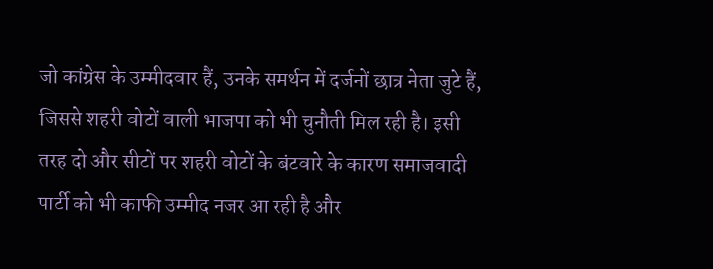जो कांग्रेस के उम्मीदवार हैं, उनके समर्थन में दर्जनों छात्र नेता जुटे हैं, जिससे शहरी वोटों वाली भाजपा को भी चुनौती मिल रही है। इसी तरह दो और सीटों पर शहरी वोटों के बंटवारे के कारण समाजवादी पार्टी को भी काफी उम्मीद नजर आ रही है और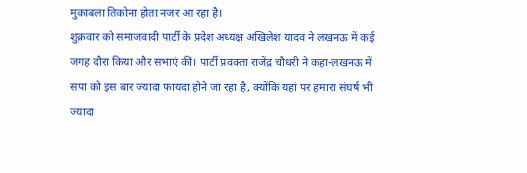मुकाबला तिकोना होता नजर आ रहा है।
शुक्रवार को समाजवादी पार्टी के प्रदेश अध्यक्ष अखिलेश यादव ने लखनऊ में कई जगह दौरा किया और सभाएं कीं। पार्टी प्रवक्ता राजेंद्र चौधरी ने कहा-लखनऊ में सपा को इस बार ज्यादा फायदा होने जा रहा है, क्योंकि यहां पर हमारा संघर्ष भी ज्यादा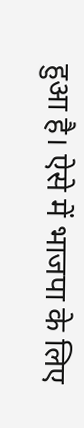हुआ है। ऐसे में भाजपा के लिए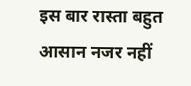इस बार रास्ता बहुत आसान नजर नहीं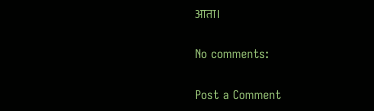आता।

No comments:

Post a Comment